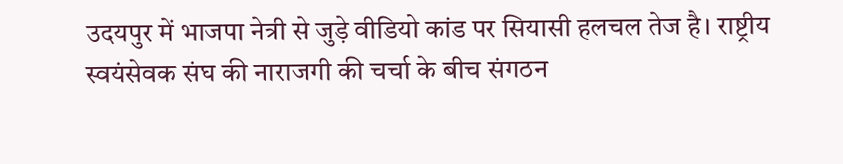उदयपुर में भाजपा नेत्री से जुड़े वीडियो कांड पर सियासी हलचल तेज है। राष्ट्रीय स्वयंसेवक संघ की नाराजगी की चर्चा के बीच संगठन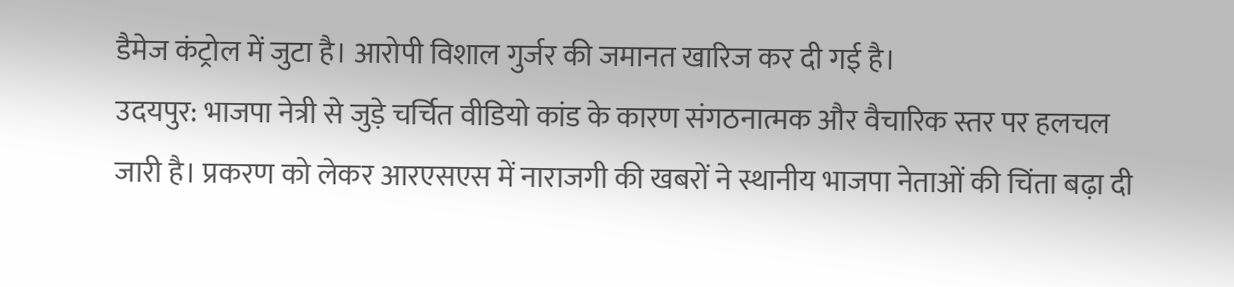डैमेज कंट्रोल में जुटा है। आरोपी विशाल गुर्जर की जमानत खारिज कर दी गई है।
उदयपुर: भाजपा नेत्री से जुड़े चर्चित वीडियो कांड के कारण संगठनात्मक और वैचारिक स्तर पर हलचल जारी है। प्रकरण को लेकर आरएसएस में नाराजगी की खबरों ने स्थानीय भाजपा नेताओं की चिंता बढ़ा दी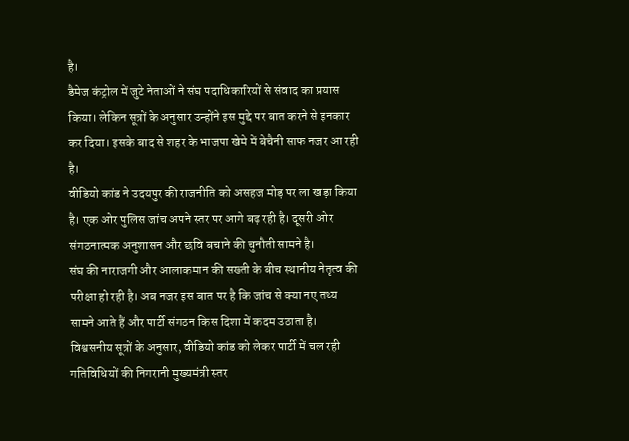है।
डैमेज कंट्रोल में जुटे नेताओं ने संघ पदाधिकारियों से संवाद का प्रयास किया। लेकिन सूत्रों के अनुसार उन्होंने इस मुद्दे पर बात करने से इनकार कर दिया। इसके बाद से शहर के भाजपा खेमे में बेचैनी साफ नजर आ रही है।
वीडियो कांड ने उदयपुर की राजनीति को असहज मोड़ पर ला खड़ा किया है। एक ओर पुलिस जांच अपने स्तर पर आगे बढ़ रही है। दूसरी ओर संगठनात्मक अनुशासन और छवि बचाने की चुनौती सामने है।
संघ की नाराजगी और आलाकमान की सख्ती के बीच स्थानीय नेतृत्व की परीक्षा हो रही है। अब नजर इस बात पर है कि जांच से क्या नए तथ्य सामने आते हैं और पार्टी संगठन किस दिशा में कदम उठाता है।
विश्वसनीय सूत्रों के अनुसार, वीडियो कांड को लेकर पार्टी में चल रही गतिविधियों की निगरानी मुख्यमंत्री स्तर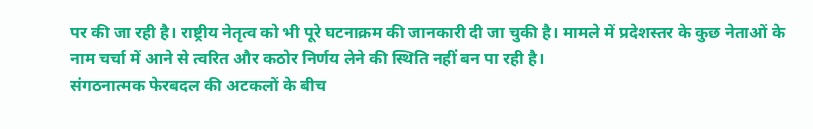पर की जा रही है। राष्ट्रीय नेतृत्व को भी पूरे घटनाक्रम की जानकारी दी जा चुकी है। मामले में प्रदेशस्तर के कुछ नेताओं के नाम चर्चा में आने से त्वरित और कठोर निर्णय लेने की स्थिति नहीं बन पा रही है।
संगठनात्मक फेरबदल की अटकलों के बीच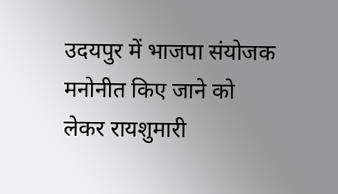उदयपुर में भाजपा संयोजक मनोनीत किए जाने को लेकर रायशुमारी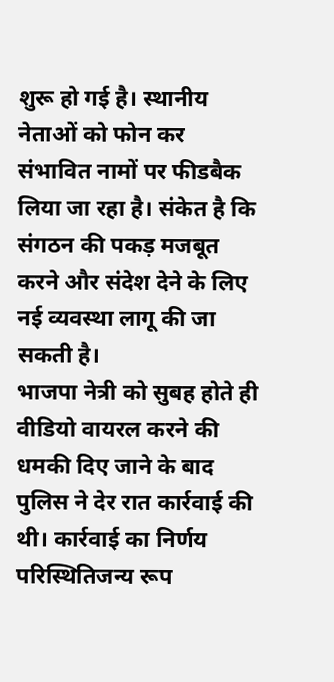शुरू हो गई है। स्थानीय नेताओं को फोन कर संभावित नामों पर फीडबैक लिया जा रहा है। संकेत है कि संगठन की पकड़ मजबूत करने और संदेश देने के लिए नई व्यवस्था लागू की जा सकती है।
भाजपा नेत्री को सुबह होते ही वीडियो वायरल करने की धमकी दिए जाने के बाद पुलिस ने देर रात कार्रवाई की थी। कार्रवाई का निर्णय परिस्थितिजन्य रूप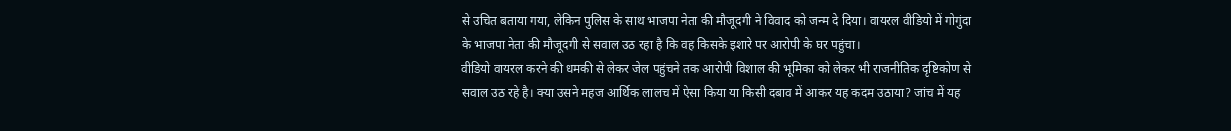से उचित बताया गया, लेकिन पुलिस के साथ भाजपा नेता की मौजूदगी ने विवाद को जन्म दे दिया। वायरल वीडियो में गोगुंदा के भाजपा नेता की मौजूदगी से सवाल उठ रहा है कि वह किसके इशारे पर आरोपी के घर पहुंचा।
वीडियो वायरल करने की धमकी से लेकर जेल पहुंचने तक आरोपी विशाल की भूमिका को लेकर भी राजनीतिक दृष्टिकोण से सवाल उठ रहे है। क्या उसने महज आर्थिक लालच में ऐसा किया या किसी दबाव में आकर यह कदम उठाया? जांच में यह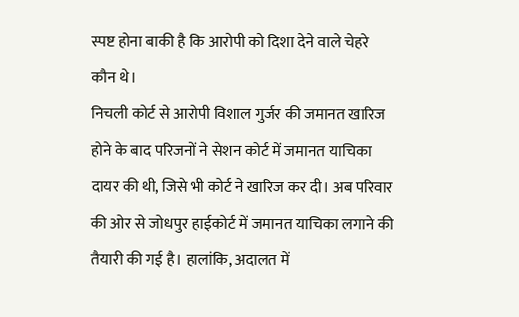स्पष्ट होना बाकी है कि आरोपी को दिशा देने वाले चेहरे कौन थे।
निचली कोर्ट से आरोपी विशाल गुर्जर की जमानत खारिज होने के बाद परिजनों ने सेशन कोर्ट में जमानत याचिका दायर की थी, जिसे भी कोर्ट ने खारिज कर दी। अब परिवार की ओर से जोधपुर हाईकोर्ट में जमानत याचिका लगाने की तैयारी की गई है। हालांकि, अदालत में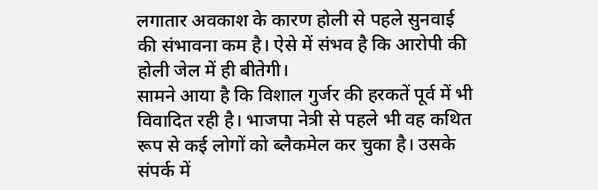लगातार अवकाश के कारण होली से पहले सुनवाई की संभावना कम है। ऐसे में संभव है कि आरोपी की होली जेल में ही बीतेगी।
सामने आया है कि विशाल गुर्जर की हरकतें पूर्व में भी विवादित रही है। भाजपा नेत्री से पहले भी वह कथित रूप से कई लोगों को ब्लैकमेल कर चुका है। उसके संपर्क में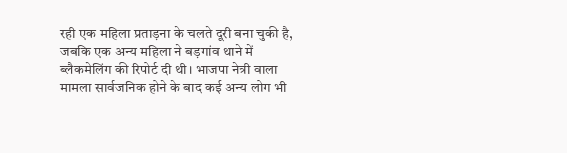रही एक महिला प्रताड़ना के चलते दूरी बना चुकी है, जबकि एक अन्य महिला ने बड़गांव थाने में ब्लैकमेलिंग की रिपोर्ट दी थी। भाजपा नेत्री वाला मामला सार्वजनिक होने के बाद कई अन्य लोग भी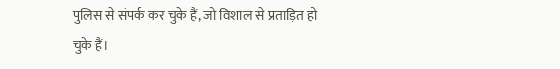पुलिस से संपर्क कर चुके हैं, जो विशाल से प्रताड़ित हो चुके हैं।